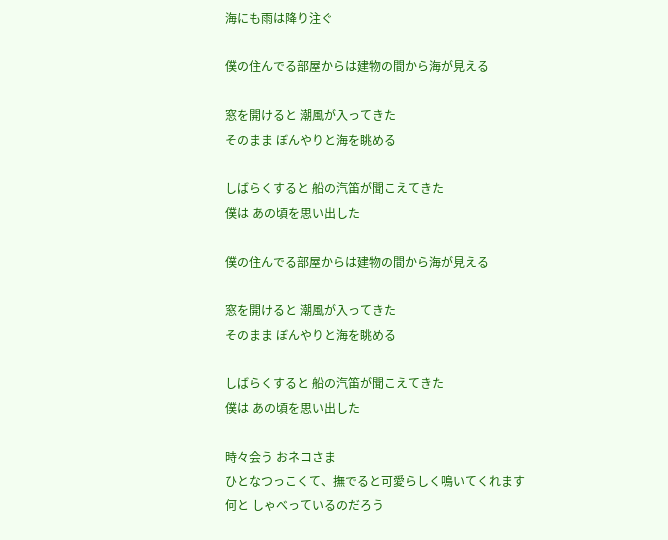海にも雨は降り注ぐ

僕の住んでる部屋からは建物の間から海が見える

窓を開けると 潮風が入ってきた
そのまま ぼんやりと海を眺める

しばらくすると 船の汽笛が聞こえてきた
僕は あの頃を思い出した

僕の住んでる部屋からは建物の間から海が見える

窓を開けると 潮風が入ってきた
そのまま ぼんやりと海を眺める

しばらくすると 船の汽笛が聞こえてきた
僕は あの頃を思い出した

時々会う おネコさま
ひとなつっこくて、撫でると可愛らしく鳴いてくれます
何と しゃべっているのだろう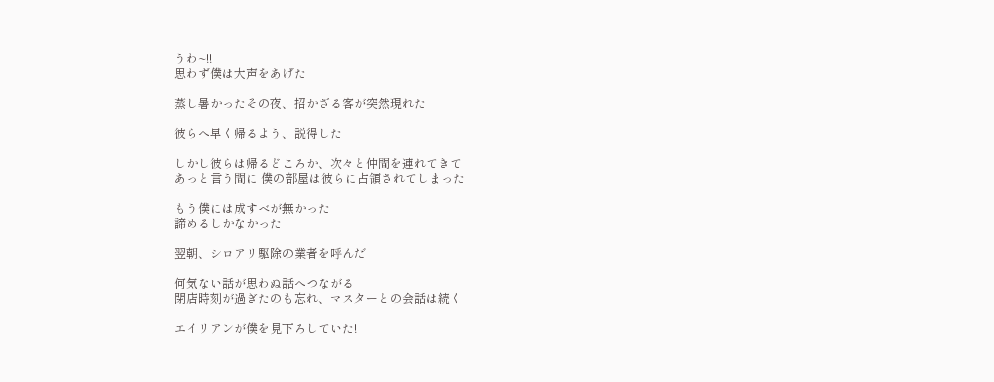うわ~!!
思わず僕は大声をあげた

蒸し暑かったその夜、招かざる客が突然現れた

彼らへ早く帰るよう、説得した

しかし彼らは帰るどころか、次々と仲間を連れてきて
あっと言う間に 僕の部屋は彼らに占領されてしまった

もう僕には成すべが無かった
諦めるしかなかった

翌朝、シロアリ駆除の業者を呼んだ

何気ない話が思わぬ話へつながる
閉店時刻が過ぎたのも忘れ、マスターとの会話は続く

エイリアンが僕を見下ろしていた!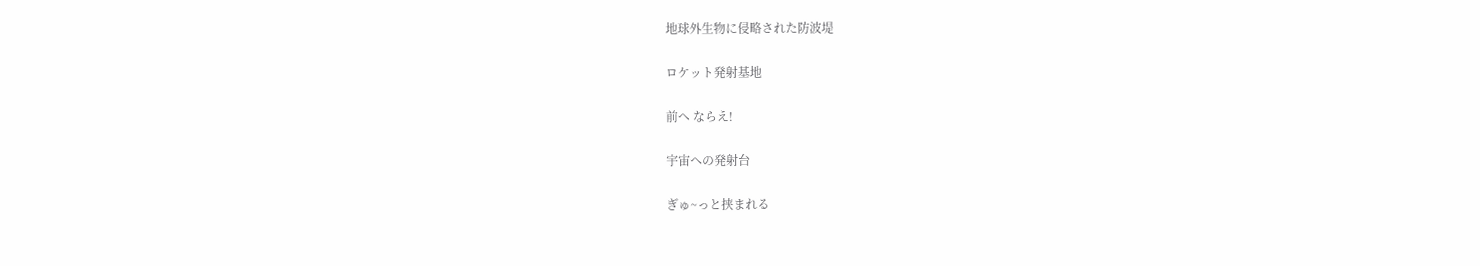地球外生物に侵略された防波堤

ロケット発射基地

前へ ならえ!

宇宙への発射台

ぎゅ~っと挟まれる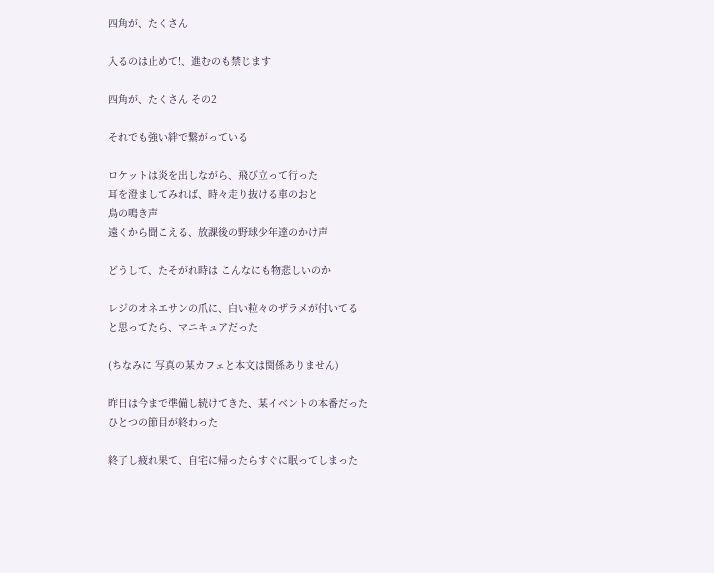四角が、たくさん

入るのは止めて!、進むのも禁じます

四角が、たくさん その2

それでも強い絆で繋がっている

ロケットは炎を出しながら、飛び立って行った
耳を澄ましてみれば、時々走り抜ける車のおと
鳥の鳴き声
遠くから聞こえる、放課後の野球少年達のかけ声

どうして、たそがれ時は こんなにも物悲しいのか

レジのオネエサンの爪に、白い粒々のザラメが付いてる
と思ってたら、マニキュアだった

(ちなみに 写真の某カフェと本文は関係ありません)

昨日は今まで準備し続けてきた、某イベントの本番だった
ひとつの節目が終わった

終了し疲れ果て、自宅に帰ったらすぐに眠ってしまった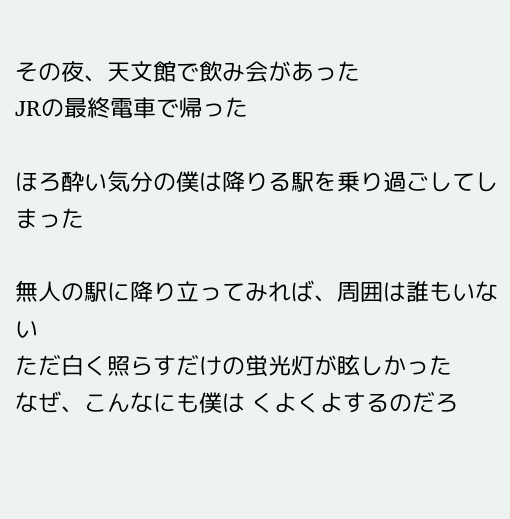その夜、天文館で飲み会があった
JRの最終電車で帰った

ほろ酔い気分の僕は降りる駅を乗り過ごしてしまった

無人の駅に降り立ってみれば、周囲は誰もいない
ただ白く照らすだけの蛍光灯が眩しかった
なぜ、こんなにも僕は くよくよするのだろ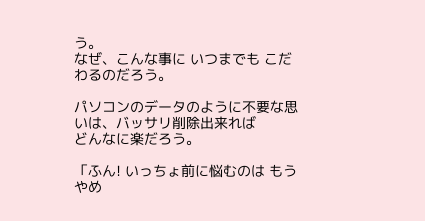う。
なぜ、こんな事に いつまでも こだわるのだろう。

パソコンのデータのように不要な思いは、バッサリ削除出来れば
どんなに楽だろう。

「ふん! いっちょ前に悩むのは もうやめ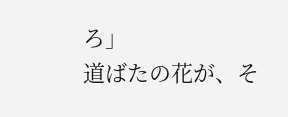ろ」
道ばたの花が、そ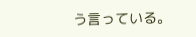う言っている。